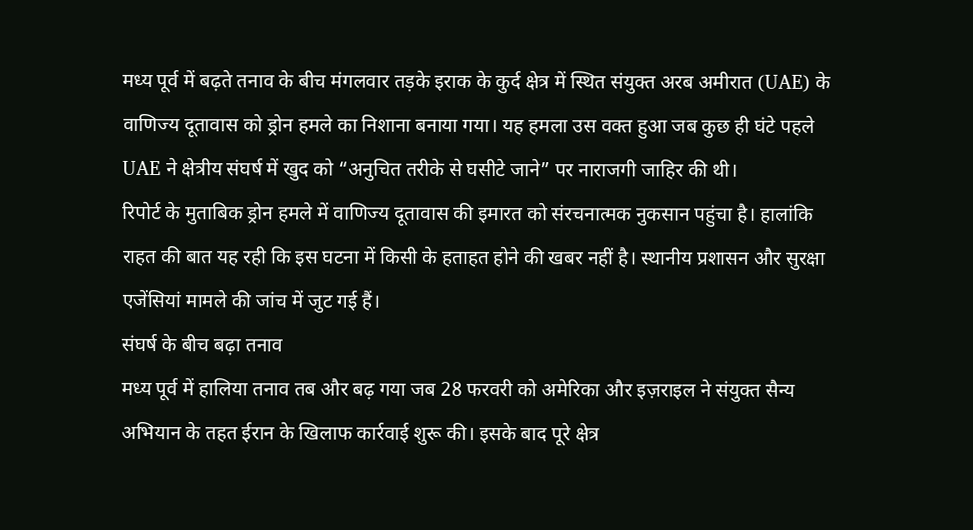मध्य पूर्व में बढ़ते तनाव के बीच मंगलवार तड़के इराक के कुर्द क्षेत्र में स्थित संयुक्त अरब अमीरात (UAE) के वाणिज्य दूतावास को ड्रोन हमले का निशाना बनाया गया। यह हमला उस वक्त हुआ जब कुछ ही घंटे पहले UAE ने क्षेत्रीय संघर्ष में खुद को “अनुचित तरीके से घसीटे जाने” पर नाराजगी जाहिर की थी।
रिपोर्ट के मुताबिक ड्रोन हमले में वाणिज्य दूतावास की इमारत को संरचनात्मक नुकसान पहुंचा है। हालांकि राहत की बात यह रही कि इस घटना में किसी के हताहत होने की खबर नहीं है। स्थानीय प्रशासन और सुरक्षा एजेंसियां मामले की जांच में जुट गई हैं।
संघर्ष के बीच बढ़ा तनाव
मध्य पूर्व में हालिया तनाव तब और बढ़ गया जब 28 फरवरी को अमेरिका और इज़राइल ने संयुक्त सैन्य अभियान के तहत ईरान के खिलाफ कार्रवाई शुरू की। इसके बाद पूरे क्षेत्र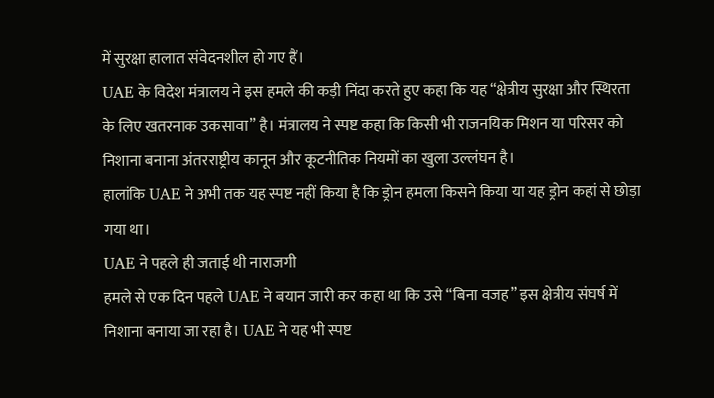में सुरक्षा हालात संवेदनशील हो गए हैं।
UAE के विदेश मंत्रालय ने इस हमले की कड़ी निंदा करते हुए कहा कि यह “क्षेत्रीय सुरक्षा और स्थिरता के लिए खतरनाक उकसावा” है। मंत्रालय ने स्पष्ट कहा कि किसी भी राजनयिक मिशन या परिसर को निशाना बनाना अंतरराष्ट्रीय कानून और कूटनीतिक नियमों का खुला उल्लंघन है।
हालांकि UAE ने अभी तक यह स्पष्ट नहीं किया है कि ड्रोन हमला किसने किया या यह ड्रोन कहां से छोड़ा गया था।
UAE ने पहले ही जताई थी नाराजगी
हमले से एक दिन पहले UAE ने बयान जारी कर कहा था कि उसे “बिना वजह” इस क्षेत्रीय संघर्ष में निशाना बनाया जा रहा है। UAE ने यह भी स्पष्ट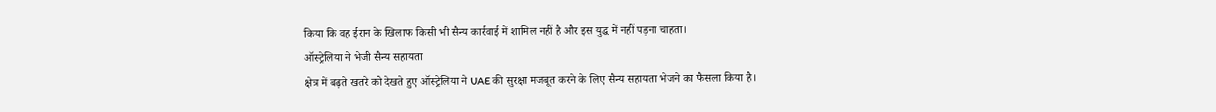किया कि वह ईरान के खिलाफ किसी भी सैन्य कार्रवाई में शामिल नहीं है और इस युद्ध में नहीं पड़ना चाहता।
ऑस्ट्रेलिया ने भेजी सैन्य सहायता
क्षेत्र में बढ़ते खतरे को देखते हुए ऑस्ट्रेलिया ने UAE की सुरक्षा मजबूत करने के लिए सैन्य सहायता भेजने का फैसला किया है।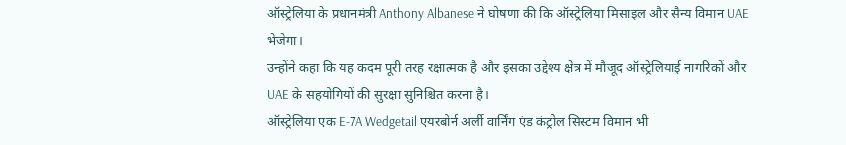ऑस्ट्रेलिया के प्रधानमंत्री Anthony Albanese ने घोषणा की कि ऑस्ट्रेलिया मिसाइल और सैन्य विमान UAE भेजेगा।
उन्होंने कहा कि यह कदम पूरी तरह रक्षात्मक है और इसका उद्देश्य क्षेत्र में मौजूद ऑस्ट्रेलियाई नागरिकों और UAE के सहयोगियों की सुरक्षा सुनिश्चित करना है।
ऑस्ट्रेलिया एक E-7A Wedgetail एयरबोर्न अर्ली वार्निंग एंड कंट्रोल सिस्टम विमान भी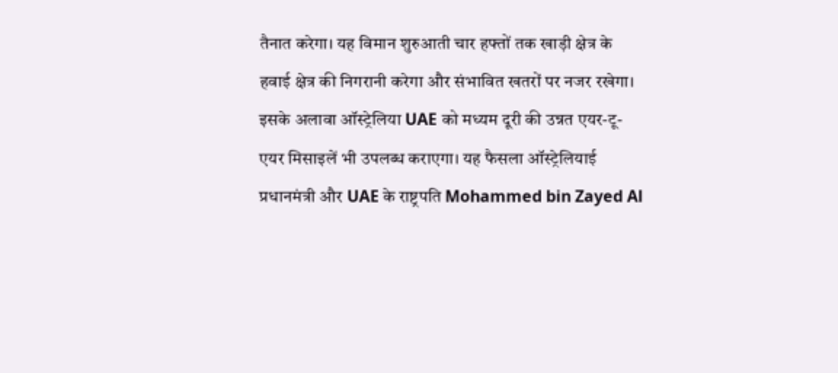तैनात करेगा। यह विमान शुरुआती चार हफ्तों तक खाड़ी क्षेत्र के हवाई क्षेत्र की निगरानी करेगा और संभावित खतरों पर नजर रखेगा।
इसके अलावा ऑस्ट्रेलिया UAE को मध्यम दूरी की उन्नत एयर-टू-एयर मिसाइलें भी उपलब्ध कराएगा। यह फैसला ऑस्ट्रेलियाई प्रधानमंत्री और UAE के राष्ट्रपति Mohammed bin Zayed Al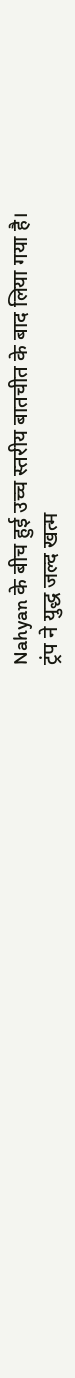Nahyan के बीच हुई उच्च स्तरीय बातचीत के बाद लिया गया है।
ट्रंप ने युद्ध जल्द खत्म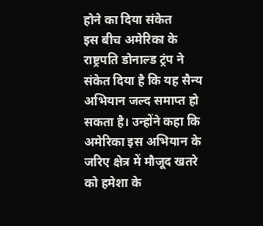होने का दिया संकेत
इस बीच अमेरिका के राष्ट्रपति डोनाल्ड ट्रंप ने संकेत दिया है कि यह सैन्य अभियान जल्द समाप्त हो सकता है। उन्होंने कहा कि अमेरिका इस अभियान के जरिए क्षेत्र में मौजूद खतरे को हमेशा के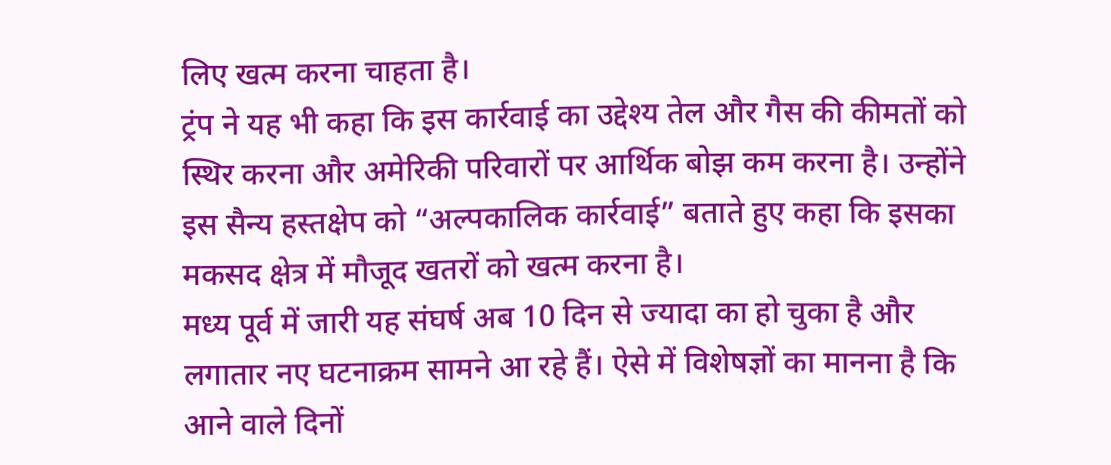लिए खत्म करना चाहता है।
ट्रंप ने यह भी कहा कि इस कार्रवाई का उद्देश्य तेल और गैस की कीमतों को स्थिर करना और अमेरिकी परिवारों पर आर्थिक बोझ कम करना है। उन्होंने इस सैन्य हस्तक्षेप को “अल्पकालिक कार्रवाई” बताते हुए कहा कि इसका मकसद क्षेत्र में मौजूद खतरों को खत्म करना है।
मध्य पूर्व में जारी यह संघर्ष अब 10 दिन से ज्यादा का हो चुका है और लगातार नए घटनाक्रम सामने आ रहे हैं। ऐसे में विशेषज्ञों का मानना है कि आने वाले दिनों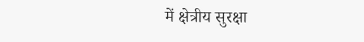में क्षेत्रीय सुरक्षा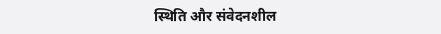स्थिति और संवेदनशील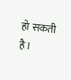हो सकती है।